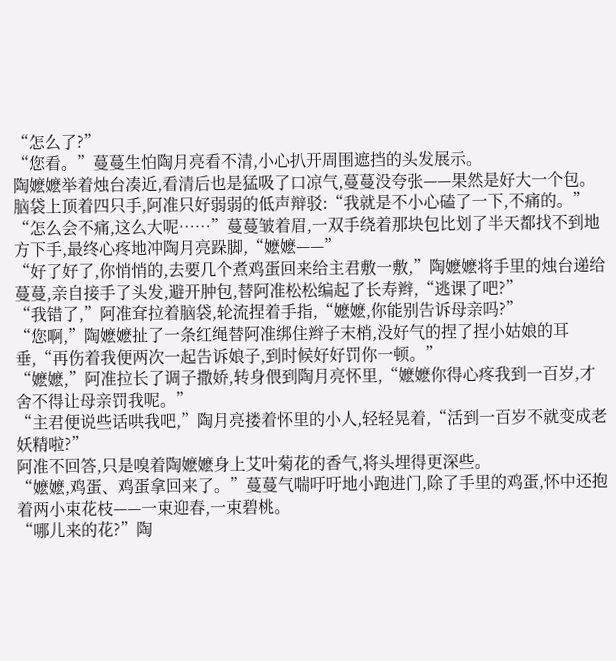“怎么了?”
“您看。”蔓蔓生怕陶月亮看不清,小心扒开周围遮挡的头发展示。
陶嬷嬷举着烛台凑近,看清后也是猛吸了口凉气,蔓蔓没夸张——果然是好大一个包。
脑袋上顶着四只手,阿准只好弱弱的低声辩驳:“我就是不小心磕了一下,不痛的。”
“怎么会不痛,这么大呢……”蔓蔓皱着眉,一双手绕着那块包比划了半天都找不到地方下手,最终心疼地冲陶月亮跺脚,“嬷嬷——”
“好了好了,你悄悄的,去要几个煮鸡蛋回来给主君敷一敷,”陶嬷嬷将手里的烛台递给蔓蔓,亲自接手了头发,避开肿包,替阿准松松编起了长寿辫,“逃课了吧?”
“我错了,”阿准耷拉着脑袋,轮流捏着手指,“嬷嬷,你能别告诉母亲吗?”
“您啊,”陶嬷嬷扯了一条红绳替阿准绑住辫子末梢,没好气的捏了捏小姑娘的耳垂,“再伤着我便两次一起告诉娘子,到时候好好罚你一顿。”
“嬷嬷,”阿准拉长了调子撒娇,转身偎到陶月亮怀里,“嬷嬷你得心疼我到一百岁,才舍不得让母亲罚我呢。”
“主君便说些话哄我吧,”陶月亮搂着怀里的小人,轻轻晃着,“活到一百岁不就变成老妖精啦?”
阿准不回答,只是嗅着陶嬷嬷身上艾叶菊花的香气,将头埋得更深些。
“嬷嬷,鸡蛋、鸡蛋拿回来了。”蔓蔓气喘吁吁地小跑进门,除了手里的鸡蛋,怀中还抱着两小束花枝——一束迎春,一束碧桃。
“哪儿来的花?”陶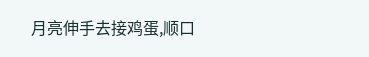月亮伸手去接鸡蛋,顺口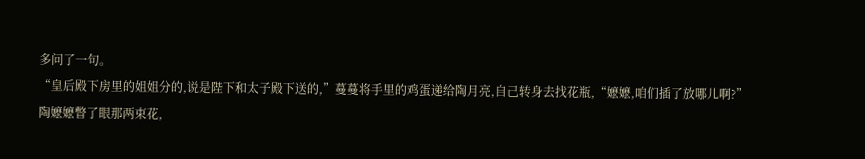多问了一句。
“皇后殿下房里的姐姐分的,说是陛下和太子殿下送的,”蔓蔓将手里的鸡蛋递给陶月亮,自己转身去找花瓶,“嬷嬷,咱们插了放哪儿啊?”
陶嬷嬷瞥了眼那两束花,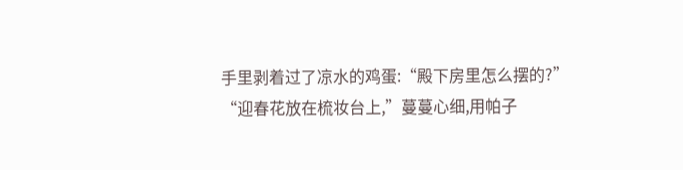手里剥着过了凉水的鸡蛋:“殿下房里怎么摆的?”
“迎春花放在梳妆台上,”蔓蔓心细,用帕子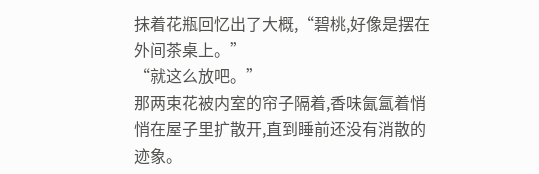抹着花瓶回忆出了大概,“碧桃,好像是摆在外间茶桌上。”
“就这么放吧。”
那两束花被内室的帘子隔着,香味氤氲着悄悄在屋子里扩散开,直到睡前还没有消散的迹象。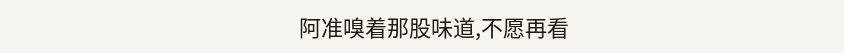阿准嗅着那股味道,不愿再看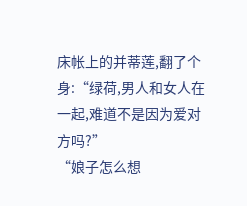床帐上的并蒂莲,翻了个身:“绿荷,男人和女人在一起,难道不是因为爱对方吗?”
“娘子怎么想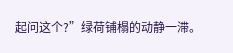起问这个?”绿荷铺榻的动静一滞。